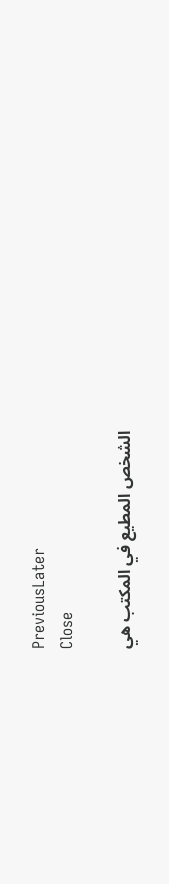PreviousLater
Close

الشخص المطيع في المكتب هي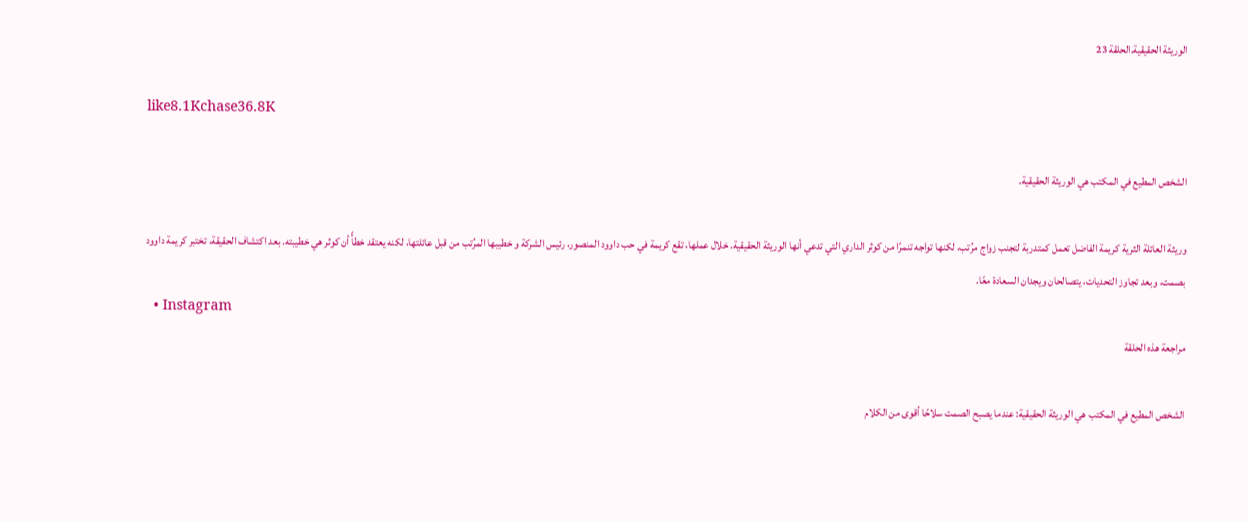الوريثة الحقيقية.الحلقة 23

like8.1Kchase36.8K

الشخص المطيع في المكتب هي الوريثة الحقيقية.

وريثة العائلة الثرية كريمة الفاضل تعمل كمتدربة لتجنب زواج مرُتب، لكنها تواجه تنمرًا من كوثر الداري التي تدعي أنها الوريثة الحقيقية. خلال عملها، تقع كريمة في حب داوود المنصور، رئيس الشركة و خطيبها المرُتب من قبل عائلتها، لكنه يعتقد خطأً أن كوثر هي خطيبته. بعد اكتشاف الحقيقة، تختبر كريمة داوود بصمت، وبعد تجاوز التحديات، يتصالحان ويجدان السعادة معًا.
  • Instagram
مراجعة هذه الحلقة

الشخص المطيع في المكتب هي الوريثة الحقيقية: عندما يصبح الصمت سلاحًا أقوى من الكلام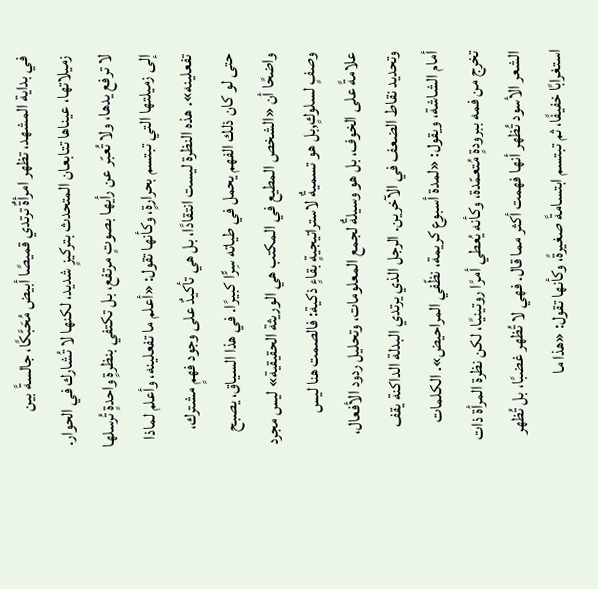في بداية المشهد، تظهر امرأةٌ ترتدي قميصًا أبيض مُحَبَّكًا، جالسةً بين زميلاتها، عيناها تتابعان المتحدث بتركيزٍ شديد، لكنها لا تُشارك في الحوار. لا ترفع يدها، ولا تُعبّر عن رأيها بصوتٍ مرتفع، بل تكتفي بنظرةٍ واحدةٍ تُرسلها إلى زميلتها التي تبتسم بحرارةٍ، وكأنها تقول: «أعلم ما تفعلينه، وأعلم لماذا تفعلينه». هذه النظرة ليست انتقادًا، بل هي تأكيدٌ على وجود فهمٍ مشترك، حتى لو كان ذلك الفهم يحمل في طياته سِرًّا كبيرًا. في هذا السياق، يصبح واضحًا أن «الشخص المطيع في المكتب هي الوريثة الحقيقية» ليس مجرد وصفٍ لسلوكٍ,بل هو تسميةٌ لاستراتيجيةٍ بقاءٍ ذكية: فالصمت هنا ليس علامةً على الخوف، بل هو وسيلةٌ لجمع المعلومات، وتحليل ردود الأفعال، وتحديد نقاط الضعف في الآخرين. الرجل الذي يرتدي البدلة الداكنة يقف أمام الشاشة، ويقول: «لمدة أسبوع كريمة، نظّفي المراحيض». الكلمات تخرج من فمه ببرودةٍ مُتعمّدة، وكأنه يُعطي أمرًا روتينيًا، لكن نظرة المرأة ذات الشعر الأسود تُظهر أنها فهمت أكثر مما قال. فهي لا تُظهر غضبًا، بل تُظهر استغرابًا خفيفًا، ثم تبتسم ابتسامةً صغيرةً، وكأنها تقول: «هذا ما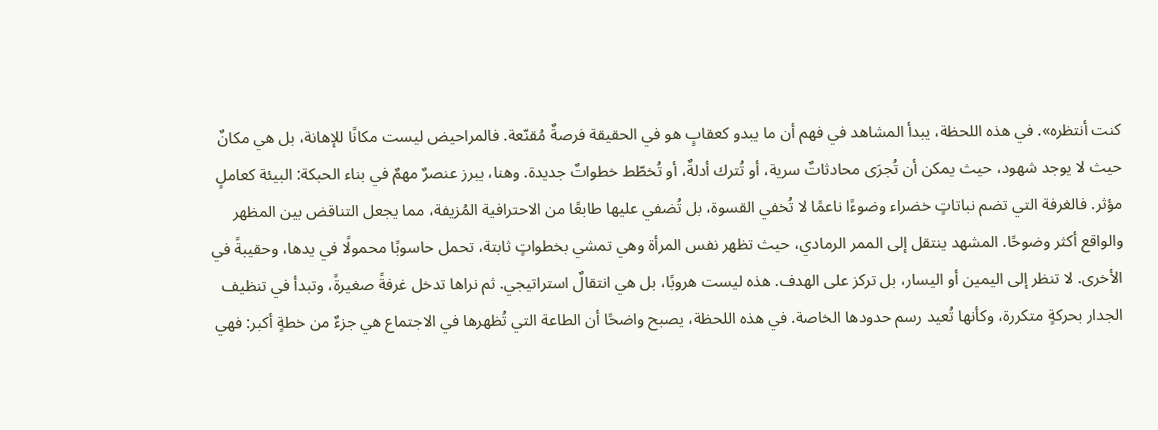كنت أنتظره». في هذه اللحظة، يبدأ المشاهد في فهم أن ما يبدو كعقابٍ هو في الحقيقة فرصةٌ مُقنّعة. فالمراحيض ليست مكانًا للإهانة، بل هي مكانٌ حيث لا يوجد شهود، حيث يمكن أن تُجرَى محادثاتٌ سرية، أو تُترك أدلةٌ، أو تُخطّط خطواتٌ جديدة. وهنا، يبرز عنصرٌ مهمٌ في بناء الحبكة: البيئة كعاملٍ مؤثر. فالغرفة التي تضم نباتاتٍ خضراء وضوءًا ناعمًا لا تُخفي القسوة، بل تُضفي عليها طابعًا من الاحترافية المُزيفة، مما يجعل التناقض بين المظهر والواقع أكثر وضوحًا. المشهد ينتقل إلى الممر الرمادي، حيث تظهر نفس المرأة وهي تمشي بخطواتٍ ثابتة، تحمل حاسوبًا محمولًا في يدها، وحقيبةً في الأخرى. لا تنظر إلى اليمين أو اليسار، بل تركز على الهدف. هذه ليست هروبًا، بل هي انتقالٌ استراتيجي. ثم نراها تدخل غرفةً صغيرةً، وتبدأ في تنظيف الجدار بحركةٍ متكررة، وكأنها تُعيد رسم حدودها الخاصة. في هذه اللحظة، يصبح واضحًا أن الطاعة التي تُظهرها في الاجتماع هي جزءٌ من خطةٍ أكبر: فهي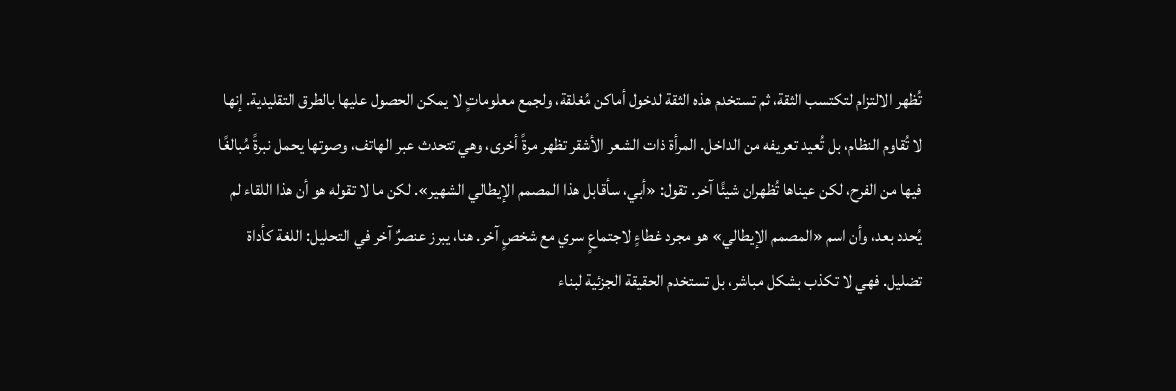تُظهر الالتزام لتكتسب الثقة، ثم تستخدم هذه الثقة لدخول أماكن مُغلقة، ولجمع معلوماتٍ لا يمكن الحصول عليها بالطرق التقليدية. إنها لا تُقاوم النظام، بل تُعيد تعريفه من الداخل. المرأة ذات الشعر الأشقر تظهر مرةً أخرى، وهي تتحدث عبر الهاتف، وصوتها يحمل نبرةً مُبالغًا فيها من الفرح، لكن عيناها تُظهران شيئًا آخر. تقول: «أبي، سأقابل هذا المصمم الإيطالي الشهير». لكن ما لا تقوله هو أن هذا اللقاء لم يُحدد بعد، وأن اسم «المصمم الإيطالي» هو مجرد غطاءٍ لاجتماعٍ سري مع شخصٍ آخر. هنا، يبرز عنصرٌ آخر في التحليل: اللغة كأداة تضليل. فهي لا تكذب بشكل مباشر، بل تستخدم الحقيقة الجزئية لبناء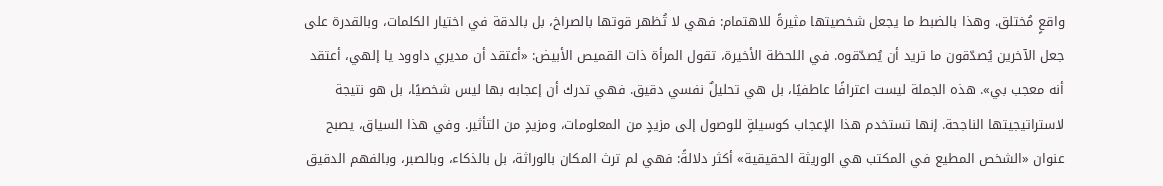واقعٍ مُختلق. وهذا بالضبط ما يجعل شخصيتها مثيرةً للاهتمام: فهي لا تُظهر قوتها بالصراخ، بل بالدقة في اختيار الكلمات، وبالقدرة على جعل الآخرين يُصدّقون ما تريد أن يُصدّقوه. في اللحظة الأخيرة، تقول المرأة ذات القميص الأبيض: «أعتقد أن مديري داوود يا إلهي، أعتقد أنه معجب بي». هذه الجملة ليست اعترافًا عاطفيًا، بل هي تحليلٌ نفسي دقيق. فهي تدرك أن إعجابه بها ليس شخصيًا، بل هو نتيجة لاستراتيجيتها الناجحة. إنها تستخدم هذا الإعجاب كوسيلةٍ للوصول إلى مزيدٍ من المعلومات، ومزيدٍ من التأثير. وفي هذا السياق، يصبح عنوان «الشخص المطيع في المكتب هي الوريثة الحقيقية» أكثر دلالةً: فهي لم ترث المكان بالوراثة، بل بالذكاء، وبالصبر، وبالفهم الدقيق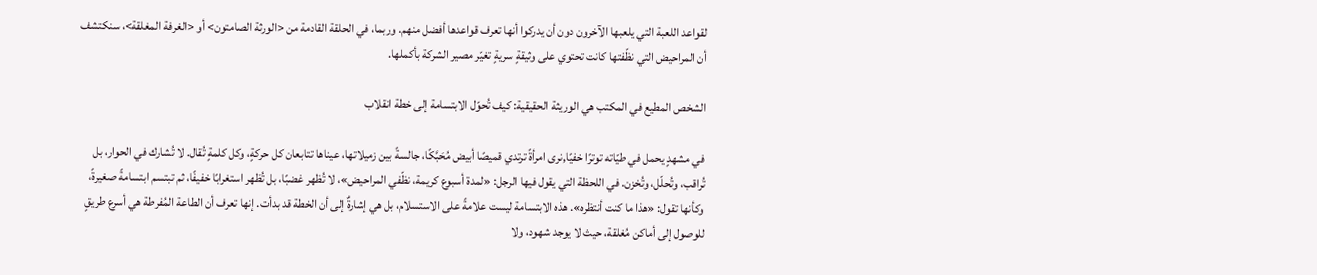لقواعد اللعبة التي يلعبها الآخرون دون أن يدركوا أنها تعرف قواعدها أفضل منهم. وربما، في الحلقة القادمة من <الورثة الصامتون> أو <الغرفة المغلقة>، سنكتشف أن المراحيض التي نظّفتها كانت تحتوي على وثيقةٍ سريةٍ تغيّر مصير الشركة بأكملها.

الشخص المطيع في المكتب هي الوريثة الحقيقية: كيف تُحوّل الابتسامة إلى خطة انقلاب

في مشهدٍ يحمل في طيّاته توترًا خفيًا,نرى امرأةً ترتدي قميصًا أبيض مُحَبَّكًا، جالسةً بين زميلاتها، عيناها تتابعان كل حركةٍ، وكل كلمةٍ تُقال. لا تُشارك في الحوار، بل تُراقب، وتُحلّل، وتُخزن. في اللحظة التي يقول فيها الرجل: «لمدة أسبوع كريمة، نظّفي المراحيض»، لا تُظهر غضبًا، بل تُظهر استغرابًا خفيفًا، ثم تبتسم ابتسامةً صغيرةً، وكأنها تقول: «هذا ما كنت أنتظره». هذه الابتسامة ليست علامةً على الاستسلام، بل هي إشارةٌ إلى أن الخطة قد بدأت. إنها تعرف أن الطاعة المُفرطة هي أسرع طريقٍ للوصول إلى أماكن مُغلقة، حيث لا يوجد شهود، ولا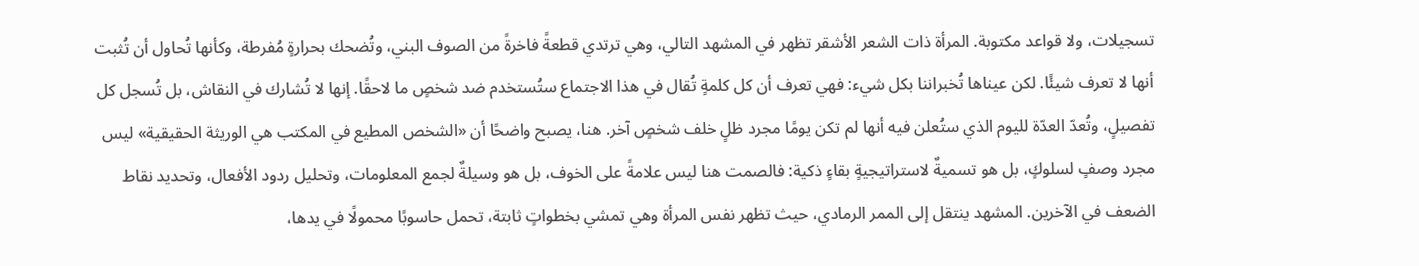تسجيلات، ولا قواعد مكتوبة. المرأة ذات الشعر الأشقر تظهر في المشهد التالي، وهي ترتدي قطعةً فاخرةً من الصوف البني، وتُضحك بحرارةٍ مُفرطة، وكأنها تُحاول أن تُثبت أنها لا تعرف شيئًا. لكن عيناها تُخبراننا بكل شيء: فهي تعرف أن كل كلمةٍ تُقال في هذا الاجتماع ستُستخدم ضد شخصٍ ما لاحقًا. إنها لا تُشارك في النقاش، بل تُسجل كل تفصيلٍ، وتُعدّ العدّة لليوم الذي ستُعلن فيه أنها لم تكن يومًا مجرد ظلٍ خلف شخصٍ آخر. هنا، يصبح واضحًا أن «الشخص المطيع في المكتب هي الوريثة الحقيقية» ليس مجرد وصفٍ لسلوكٍ، بل هو تسميةٌ لاستراتيجيةٍ بقاءٍ ذكية: فالصمت هنا ليس علامةً على الخوف، بل هو وسيلةٌ لجمع المعلومات، وتحليل ردود الأفعال، وتحديد نقاط الضعف في الآخرين. المشهد ينتقل إلى الممر الرمادي، حيث تظهر نفس المرأة وهي تمشي بخطواتٍ ثابتة، تحمل حاسوبًا محمولًا في يدها،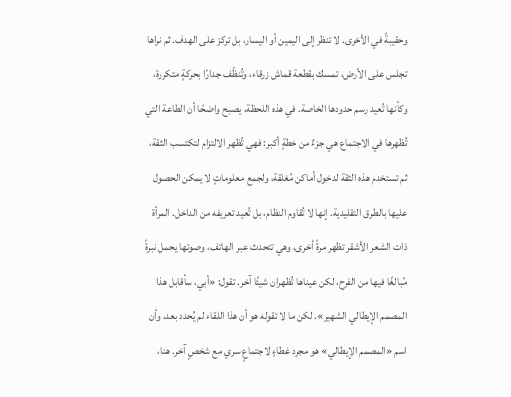وحقيبةً في الأخرى. لا تنظر إلى اليمين أو اليسار، بل تركز على الهدف. ثم نراها تجلس على الأرض، تمسك بقطعة قماش زرقاء، وتُنظّف جدارًا بحركةٍ متكررة، وكأنها تُعيد رسم حدودها الخاصة. في هذه اللحظة، يصبح واضحًا أن الطاعة التي تُظهرها في الاجتماع هي جزءٌ من خطةٍ أكبر: فهي تُظهر الالتزام لتكتسب الثقة، ثم تستخدم هذه الثقة لدخول أماكن مُغلقة، ولجمع معلوماتٍ لا يمكن الحصول عليها بالطرق التقليدية. إنها لا تُقاوم النظام، بل تُعيد تعريفه من الداخل. المرأة ذات الشعر الأشقر تظهر مرةً أخرى، وهي تتحدث عبر الهاتف، وصوتها يحمل نبرةً مُبالغًا فيها من الفرح، لكن عيناها تُظهران شيئًا آخر. تقول: «أبي، سأقابل هذا المصمم الإيطالي الشهير». لكن ما لا تقوله هو أن هذا اللقاء لم يُحدد بعد، وأن اسم «المصمم الإيطالي» هو مجرد غطاءٍ لاجتماعٍ سري مع شخصٍ آخر. هنا،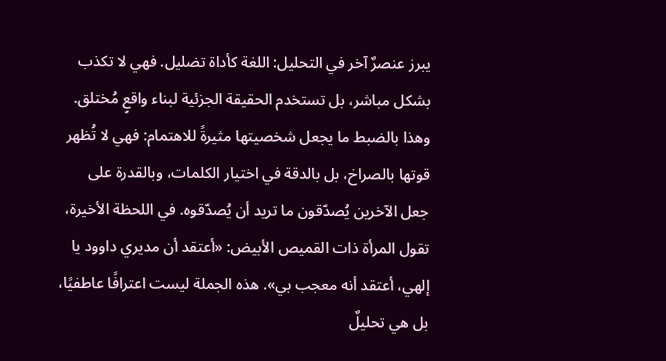يبرز عنصرٌ آخر في التحليل: اللغة كأداة تضليل. فهي لا تكذب بشكل مباشر، بل تستخدم الحقيقة الجزئية لبناء واقعٍ مُختلق. وهذا بالضبط ما يجعل شخصيتها مثيرةً للاهتمام: فهي لا تُظهر قوتها بالصراخ، بل بالدقة في اختيار الكلمات، وبالقدرة على جعل الآخرين يُصدّقون ما تريد أن يُصدّقوه. في اللحظة الأخيرة، تقول المرأة ذات القميص الأبيض: «أعتقد أن مديري داوود يا إلهي، أعتقد أنه معجب بي». هذه الجملة ليست اعترافًا عاطفيًا، بل هي تحليلٌ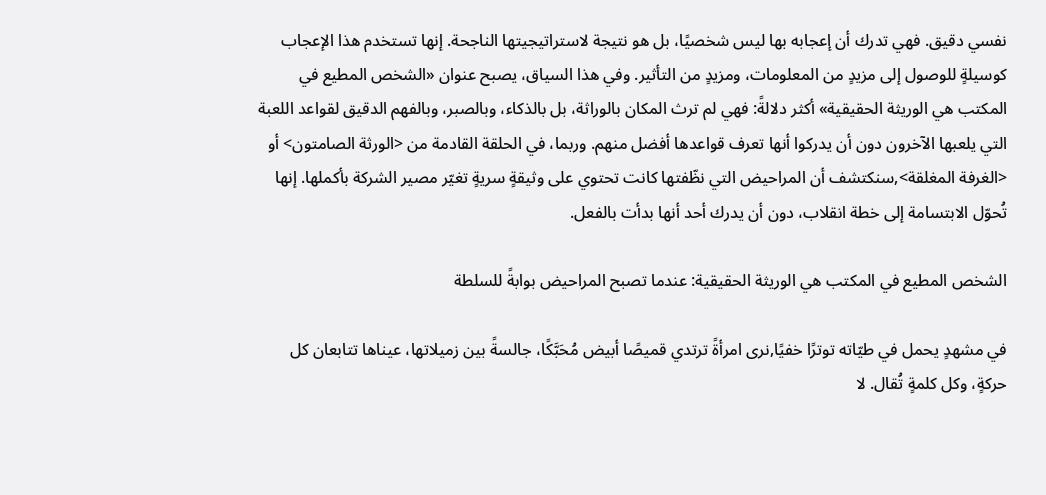نفسي دقيق. فهي تدرك أن إعجابه بها ليس شخصيًا، بل هو نتيجة لاستراتيجيتها الناجحة. إنها تستخدم هذا الإعجاب كوسيلةٍ للوصول إلى مزيدٍ من المعلومات، ومزيدٍ من التأثير. وفي هذا السياق، يصبح عنوان «الشخص المطيع في المكتب هي الوريثة الحقيقية» أكثر دلالةً: فهي لم ترث المكان بالوراثة، بل بالذكاء، وبالصبر، وبالفهم الدقيق لقواعد اللعبة التي يلعبها الآخرون دون أن يدركوا أنها تعرف قواعدها أفضل منهم. وربما، في الحلقة القادمة من <الورثة الصامتون> أو <الغرفة المغلقة>,سنكتشف أن المراحيض التي نظّفتها كانت تحتوي على وثيقةٍ سريةٍ تغيّر مصير الشركة بأكملها. إنها تُحوّل الابتسامة إلى خطة انقلاب، دون أن يدرك أحد أنها بدأت بالفعل.

الشخص المطيع في المكتب هي الوريثة الحقيقية: عندما تصبح المراحيض بوابةً للسلطة

في مشهدٍ يحمل في طيّاته توترًا خفيًا,نرى امرأةً ترتدي قميصًا أبيض مُحَبَّكًا، جالسةً بين زميلاتها، عيناها تتابعان كل حركةٍ، وكل كلمةٍ تُقال. لا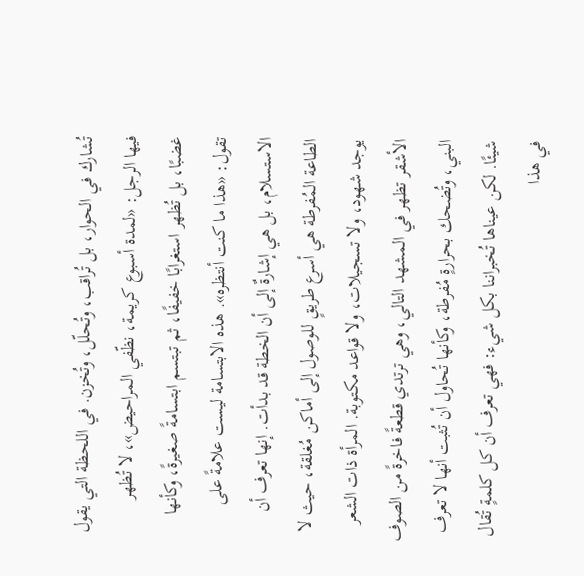تُشارك في الحوار، بل تُراقب، وتُحلّل، وتُخزن. في اللحظة التي يقول فيها الرجل: «لمدة أسبوع كريمة، نظّفي المراحيض»، لا تُظهر غضبًا، بل تُظهر استغرابًا خفيفًا، ثم تبتسم ابتسامةً صغيرةً، وكأنها تقول: «هذا ما كنت أنتظره». هذه الابتسامة ليست علامةً على الاستسلام، بل هي إشارةٌ إلى أن الخطة قد بدأت. إنها تعرف أن الطاعة المُفرطة هي أسرع طريقٍ للوصول إلى أماكن مُغلقة، حيث لا يوجد شهود، ولا تسجيلات، ولا قواعد مكتوبة. المرأة ذات الشعر الأشقر تظهر في المشهد التالي، وهي ترتدي قطعةً فاخرةً من الصوف البني، وتُضحك بحرارةٍ مُفرطة، وكأنها تُحاول أن تُثبت أنها لا تعرف شيئًا. لكن عيناها تُخبراننا بكل شيء: فهي تعرف أن كل كلمةٍ تُقال في هذا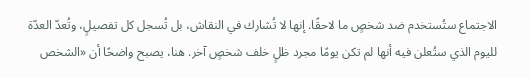الاجتماع ستُستخدم ضد شخصٍ ما لاحقًا. إنها لا تُشارك في النقاش، بل تُسجل كل تفصيلٍ، وتُعدّ العدّة لليوم الذي ستُعلن فيه أنها لم تكن يومًا مجرد ظلٍ خلف شخصٍ آخر. هنا، يصبح واضحًا أن «الشخص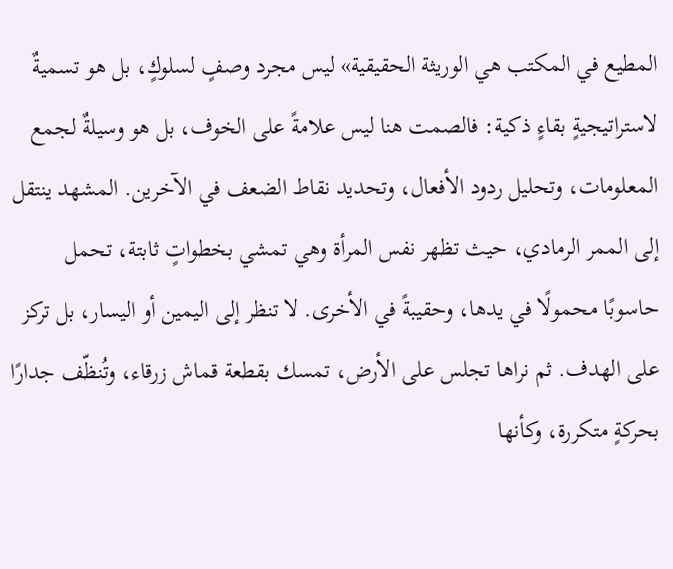المطيع في المكتب هي الوريثة الحقيقية» ليس مجرد وصفٍ لسلوكٍ، بل هو تسميةٌ لاستراتيجيةٍ بقاءٍ ذكية: فالصمت هنا ليس علامةً على الخوف، بل هو وسيلةٌ لجمع المعلومات، وتحليل ردود الأفعال، وتحديد نقاط الضعف في الآخرين. المشهد ينتقل إلى الممر الرمادي، حيث تظهر نفس المرأة وهي تمشي بخطواتٍ ثابتة، تحمل حاسوبًا محمولًا في يدها، وحقيبةً في الأخرى. لا تنظر إلى اليمين أو اليسار، بل تركز على الهدف. ثم نراها تجلس على الأرض، تمسك بقطعة قماش زرقاء، وتُنظّف جدارًا بحركةٍ متكررة، وكأنها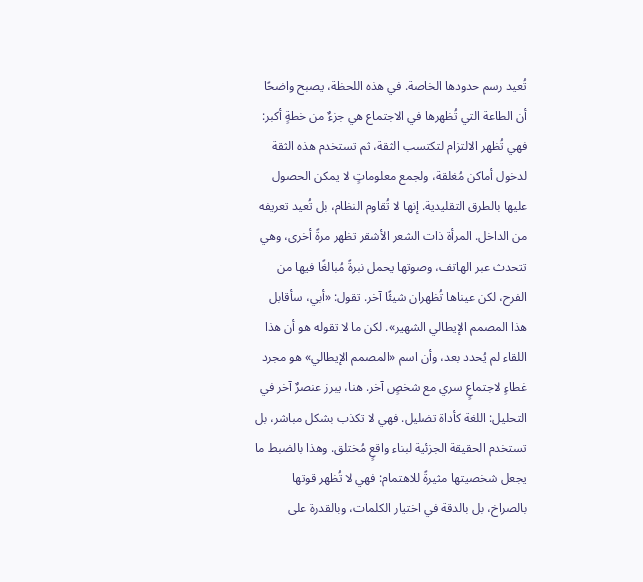تُعيد رسم حدودها الخاصة. في هذه اللحظة، يصبح واضحًا أن الطاعة التي تُظهرها في الاجتماع هي جزءٌ من خطةٍ أكبر: فهي تُظهر الالتزام لتكتسب الثقة، ثم تستخدم هذه الثقة لدخول أماكن مُغلقة، ولجمع معلوماتٍ لا يمكن الحصول عليها بالطرق التقليدية. إنها لا تُقاوم النظام، بل تُعيد تعريفه من الداخل. المرأة ذات الشعر الأشقر تظهر مرةً أخرى، وهي تتحدث عبر الهاتف، وصوتها يحمل نبرةً مُبالغًا فيها من الفرح، لكن عيناها تُظهران شيئًا آخر. تقول: «أبي، سأقابل هذا المصمم الإيطالي الشهير». لكن ما لا تقوله هو أن هذا اللقاء لم يُحدد بعد، وأن اسم «المصمم الإيطالي» هو مجرد غطاءٍ لاجتماعٍ سري مع شخصٍ آخر. هنا، يبرز عنصرٌ آخر في التحليل: اللغة كأداة تضليل. فهي لا تكذب بشكل مباشر، بل تستخدم الحقيقة الجزئية لبناء واقعٍ مُختلق. وهذا بالضبط ما يجعل شخصيتها مثيرةً للاهتمام: فهي لا تُظهر قوتها بالصراخ، بل بالدقة في اختيار الكلمات، وبالقدرة على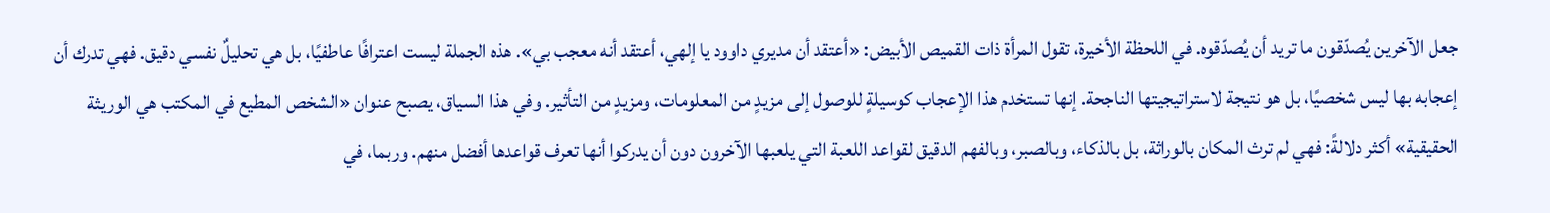جعل الآخرين يُصدّقون ما تريد أن يُصدّقوه. في اللحظة الأخيرة، تقول المرأة ذات القميص الأبيض: «أعتقد أن مديري داوود يا إلهي، أعتقد أنه معجب بي». هذه الجملة ليست اعترافًا عاطفيًا، بل هي تحليلٌ نفسي دقيق. فهي تدرك أن إعجابه بها ليس شخصيًا، بل هو نتيجة لاستراتيجيتها الناجحة. إنها تستخدم هذا الإعجاب كوسيلةٍ للوصول إلى مزيدٍ من المعلومات، ومزيدٍ من التأثير. وفي هذا السياق، يصبح عنوان «الشخص المطيع في المكتب هي الوريثة الحقيقية» أكثر دلالةً: فهي لم ترث المكان بالوراثة، بل بالذكاء، وبالصبر، وبالفهم الدقيق لقواعد اللعبة التي يلعبها الآخرون دون أن يدركوا أنها تعرف قواعدها أفضل منهم. وربما، في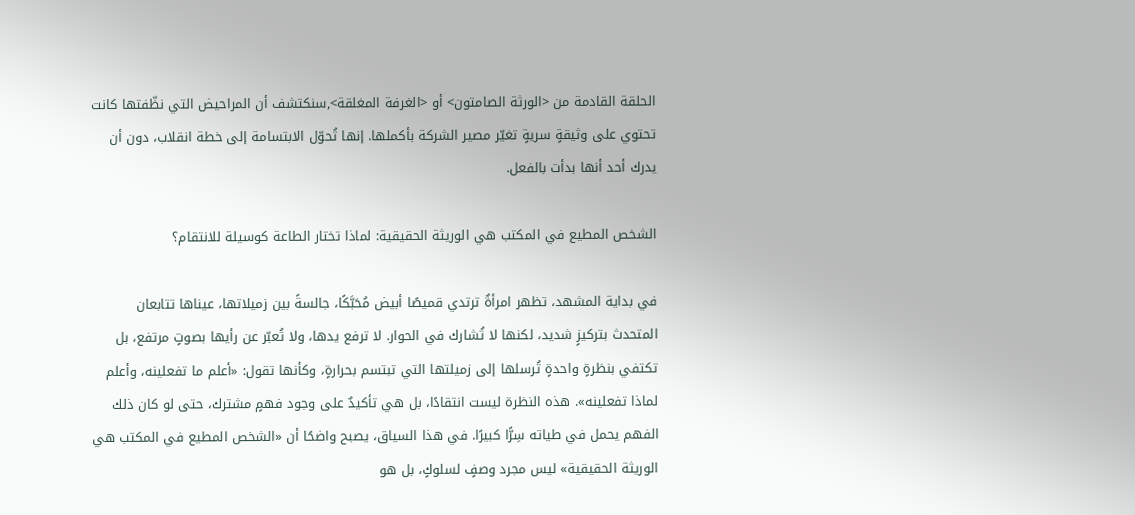الحلقة القادمة من <الورثة الصامتون> أو <الغرفة المغلقة>,سنكتشف أن المراحيض التي نظّفتها كانت تحتوي على وثيقةٍ سريةٍ تغيّر مصير الشركة بأكملها. إنها تُحوّل الابتسامة إلى خطة انقلاب، دون أن يدرك أحد أنها بدأت بالفعل.

الشخص المطيع في المكتب هي الوريثة الحقيقية: لماذا تختار الطاعة كوسيلة للانتقام؟

في بداية المشهد، تظهر امرأةٌ ترتدي قميصًا أبيض مُحَبَّكًا، جالسةً بين زميلاتها، عيناها تتابعان المتحدث بتركيزٍ شديد، لكنها لا تُشارك في الحوار. لا ترفع يدها، ولا تُعبّر عن رأيها بصوتٍ مرتفع، بل تكتفي بنظرةٍ واحدةٍ تُرسلها إلى زميلتها التي تبتسم بحرارةٍ، وكأنها تقول: «أعلم ما تفعلينه، وأعلم لماذا تفعلينه». هذه النظرة ليست انتقادًا، بل هي تأكيدٌ على وجود فهمٍ مشترك، حتى لو كان ذلك الفهم يحمل في طياته سِرًّا كبيرًا. في هذا السياق، يصبح واضحًا أن «الشخص المطيع في المكتب هي الوريثة الحقيقية» ليس مجرد وصفٍ لسلوكٍ، بل هو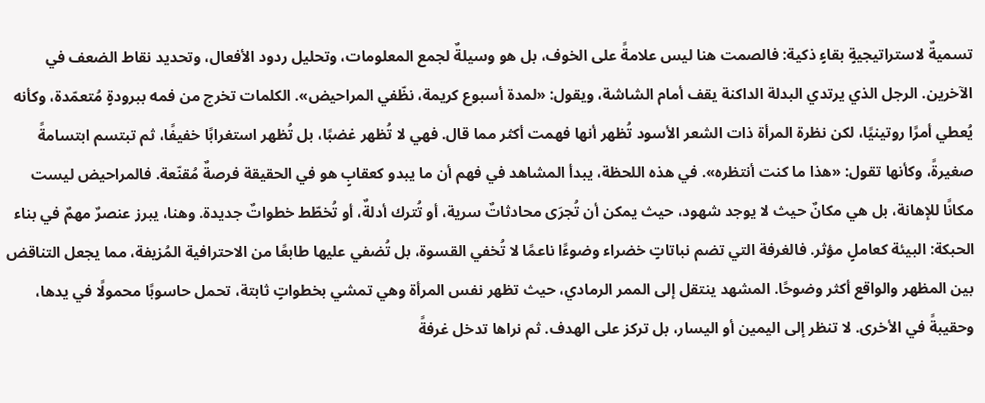تسميةٌ لاستراتيجيةٍ بقاءٍ ذكية: فالصمت هنا ليس علامةً على الخوف، بل هو وسيلةٌ لجمع المعلومات، وتحليل ردود الأفعال، وتحديد نقاط الضعف في الآخرين. الرجل الذي يرتدي البدلة الداكنة يقف أمام الشاشة، ويقول: «لمدة أسبوع كريمة، نظّفي المراحيض». الكلمات تخرج من فمه ببرودةٍ مُتعمّدة، وكأنه يُعطي أمرًا روتينيًا، لكن نظرة المرأة ذات الشعر الأسود تُظهر أنها فهمت أكثر مما قال. فهي لا تُظهر غضبًا، بل تُظهر استغرابًا خفيفًا، ثم تبتسم ابتسامةً صغيرةً، وكأنها تقول: «هذا ما كنت أنتظره». في هذه اللحظة، يبدأ المشاهد في فهم أن ما يبدو كعقابٍ هو في الحقيقة فرصةٌ مُقنّعة. فالمراحيض ليست مكانًا للإهانة، بل هي مكانٌ حيث لا يوجد شهود، حيث يمكن أن تُجرَى محادثاتٌ سرية، أو تُترك أدلةٌ، أو تُخطّط خطواتٌ جديدة. وهنا، يبرز عنصرٌ مهمٌ في بناء الحبكة: البيئة كعاملٍ مؤثر. فالغرفة التي تضم نباتاتٍ خضراء وضوءًا ناعمًا لا تُخفي القسوة، بل تُضفي عليها طابعًا من الاحترافية المُزيفة، مما يجعل التناقض بين المظهر والواقع أكثر وضوحًا. المشهد ينتقل إلى الممر الرمادي، حيث تظهر نفس المرأة وهي تمشي بخطواتٍ ثابتة، تحمل حاسوبًا محمولًا في يدها، وحقيبةً في الأخرى. لا تنظر إلى اليمين أو اليسار، بل تركز على الهدف. ثم نراها تدخل غرفةً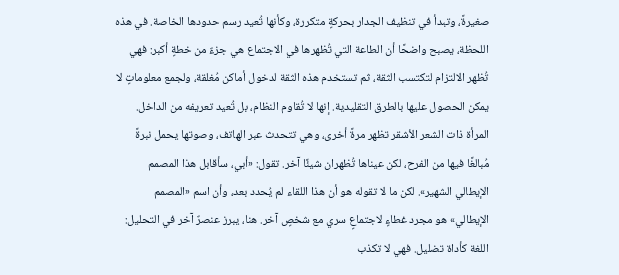صغيرةً، وتبدأ في تنظيف الجدار بحركةٍ متكررة، وكأنها تُعيد رسم حدودها الخاصة. في هذه اللحظة، يصبح واضحًا أن الطاعة التي تُظهرها في الاجتماع هي جزءٌ من خطةٍ أكبر: فهي تُظهر الالتزام لتكتسب الثقة، ثم تستخدم هذه الثقة لدخول أماكن مُغلقة، ولجمع معلوماتٍ لا يمكن الحصول عليها بالطرق التقليدية. إنها لا تُقاوم النظام، بل تُعيد تعريفه من الداخل. المرأة ذات الشعر الأشقر تظهر مرةً أخرى، وهي تتحدث عبر الهاتف، وصوتها يحمل نبرةً مُبالغًا فيها من الفرح، لكن عيناها تُظهران شيئًا آخر. تقول: «أبي، سأقابل هذا المصمم الإيطالي الشهير». لكن ما لا تقوله هو أن هذا اللقاء لم يُحدد بعد، وأن اسم «المصمم الإيطالي» هو مجرد غطاءٍ لاجتماعٍ سري مع شخصٍ آخر. هنا، يبرز عنصرٌ آخر في التحليل: اللغة كأداة تضليل. فهي لا تكذب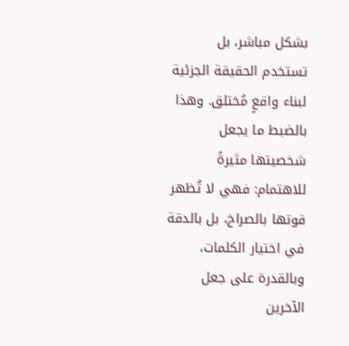بشكل مباشر، بل تستخدم الحقيقة الجزئية لبناء واقعٍ مُختلق. وهذا بالضبط ما يجعل شخصيتها مثيرةً للاهتمام: فهي لا تُظهر قوتها بالصراخ، بل بالدقة في اختيار الكلمات، وبالقدرة على جعل الآخرين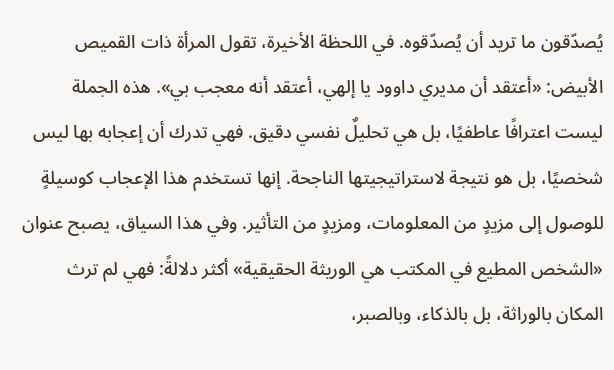يُصدّقون ما تريد أن يُصدّقوه. في اللحظة الأخيرة، تقول المرأة ذات القميص الأبيض: «أعتقد أن مديري داوود يا إلهي، أعتقد أنه معجب بي». هذه الجملة ليست اعترافًا عاطفيًا، بل هي تحليلٌ نفسي دقيق. فهي تدرك أن إعجابه بها ليس شخصيًا، بل هو نتيجة لاستراتيجيتها الناجحة. إنها تستخدم هذا الإعجاب كوسيلةٍ للوصول إلى مزيدٍ من المعلومات، ومزيدٍ من التأثير. وفي هذا السياق، يصبح عنوان «الشخص المطيع في المكتب هي الوريثة الحقيقية» أكثر دلالةً: فهي لم ترث المكان بالوراثة، بل بالذكاء، وبالصبر،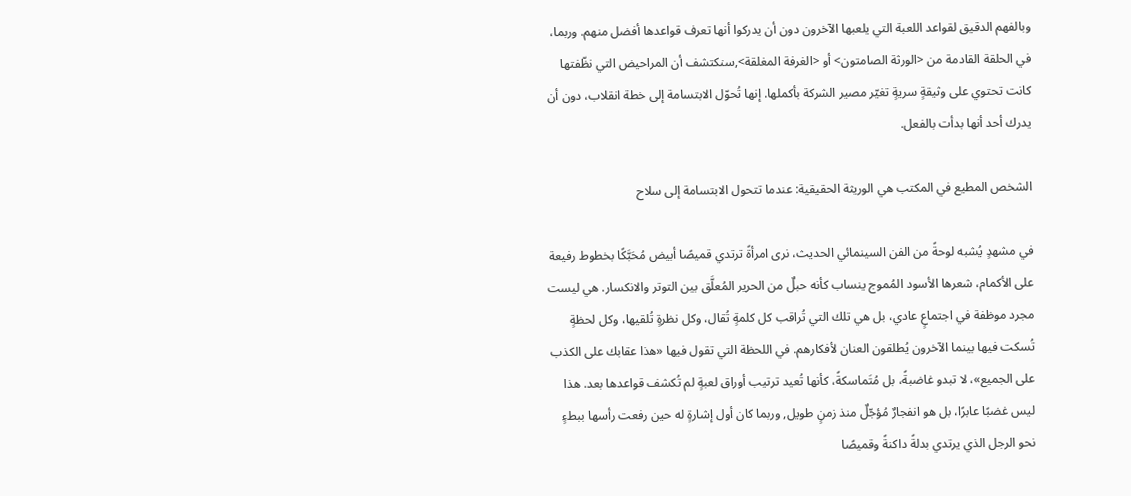وبالفهم الدقيق لقواعد اللعبة التي يلعبها الآخرون دون أن يدركوا أنها تعرف قواعدها أفضل منهم. وربما، في الحلقة القادمة من <الورثة الصامتون> أو <الغرفة المغلقة>,سنكتشف أن المراحيض التي نظّفتها كانت تحتوي على وثيقةٍ سريةٍ تغيّر مصير الشركة بأكملها. إنها تُحوّل الابتسامة إلى خطة انقلاب، دون أن يدرك أحد أنها بدأت بالفعل.

الشخص المطيع في المكتب هي الوريثة الحقيقية: عندما تتحول الابتسامة إلى سلاح

في مشهدٍ يُشبه لوحةً من الفن السينمائي الحديث، نرى امرأةً ترتدي قميصًا أبيض مُحَبَّكًا بخطوط رفيعة على الأكمام، شعرها الأسود المُموج ينساب كأنه حبلٌ من الحرير المُعلَّق بين التوتر والانكسار. هي ليست مجرد موظفة في اجتماعٍ عادي، بل هي تلك التي تُراقب كل كلمةٍ تُقال، وكل نظرةٍ تُلقيها، وكل لحظةٍ تُسكت فيها بينما الآخرون يُطلقون العنان لأفكارهم. في اللحظة التي تقول فيها «هذا عقابك على الكذب على الجميع»، لا تبدو غاضبةً، بل مُتَماسكةً، كأنها تُعيد ترتيب أوراق لعبةٍ لم تُكشف قواعدها بعد. هذا ليس غضبًا عابرًا، بل هو انفجارٌ مُؤجّلٌ منذ زمنٍ طويل, وربما كان أول إشارةٍ له حين رفعت رأسها ببطءٍ نحو الرجل الذي يرتدي بدلةً داكنةً وقميصًا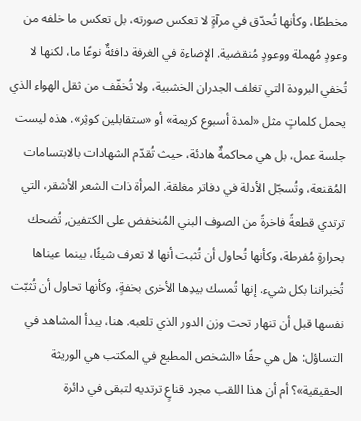مخططًا، وكأنها تُحدّق في مرآةٍ لا تعكس صورته، بل تعكس ما خلفه من وعودٍ مُهملة ووعودٍ مُنقضية. الإضاءة في الغرفة دافئةٌ نوعًا ما، لكنها لا تُخفي البرودة التي تغلف الجدران الخشبية، ولا تُخفّف من ثقل الهواء الذي يحمل كلماتٍ مثل «لمدة أسبوع كريمة» أو «ستقابلين كوثِر». هذه ليست جلسة عمل، بل هي محاكمةٌ هادئة، حيث تُقدّم الشهادات بالابتسامات المُقنعة، وتُسجّل الأدلة في دفاتر مغلقة. المرأة ذات الشعر الأشقر، التي ترتدي قطعةً فاخرةً من الصوف البني المُنخفض على الكتفين, تُضحك بحرارةٍ مُفرطة، وكأنها تُحاول أن تُثبت أنها لا تعرف شيئًا، بينما عيناها تُخبراننا بكل شيء. إنها تُمسك بيدِها الأخرى بخفةٍ، وكأنها تحاول أن تُثبّت نفسها قبل أن تنهار تحت وزن الدور الذي تلعبه. هنا، يبدأ المشاهد في التساؤل: هل هي حقًا «الشخص المطيع في المكتب هي الوريثة الحقيقية»؟ أم أن هذا اللقب مجرد قناعٍ ترتديه لتبقى في دائرة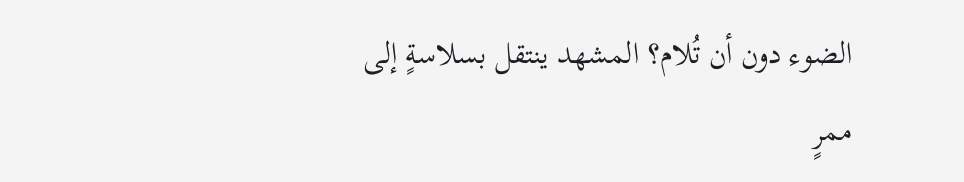الضوء دون أن تُلام؟ المشهد ينتقل بسلاسةٍ إلى ممرٍ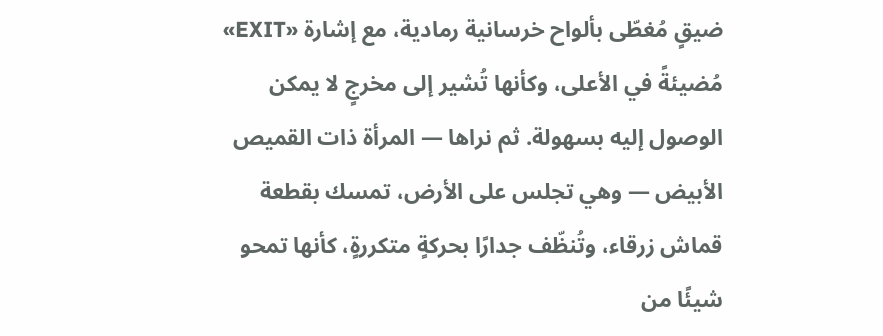ضيقٍ مُغطّى بألواح خرسانية رمادية، مع إشارة «EXIT» مُضيئةً في الأعلى، وكأنها تُشير إلى مخرجٍ لا يمكن الوصول إليه بسهولة. ثم نراها — المرأة ذات القميص الأبيض — وهي تجلس على الأرض، تمسك بقطعة قماش زرقاء، وتُنظّف جدارًا بحركةٍ متكررةٍ، كأنها تمحو شيئًا من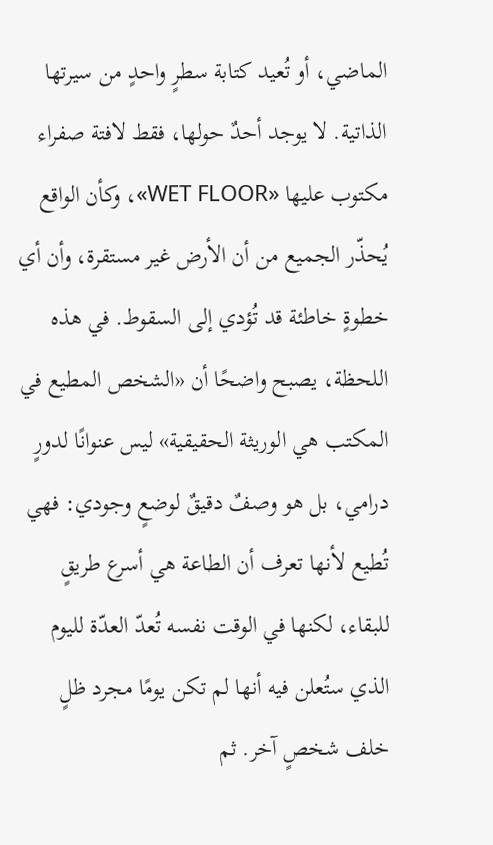الماضي، أو تُعيد كتابة سطرٍ واحدٍ من سيرتها الذاتية. لا يوجد أحدٌ حولها، فقط لافتة صفراء مكتوب عليها «WET FLOOR»، وكأن الواقع يُحذّر الجميع من أن الأرض غير مستقرة، وأن أي خطوةٍ خاطئة قد تُؤدي إلى السقوط. في هذه اللحظة، يصبح واضحًا أن «الشخص المطيع في المكتب هي الوريثة الحقيقية» ليس عنوانًا لدورٍ درامي، بل هو وصفٌ دقيقٌ لوضعٍ وجودي: فهي تُطيع لأنها تعرف أن الطاعة هي أسرع طريقٍ للبقاء، لكنها في الوقت نفسه تُعدّ العدّة لليوم الذي ستُعلن فيه أنها لم تكن يومًا مجرد ظلٍ خلف شخصٍ آخر. ثم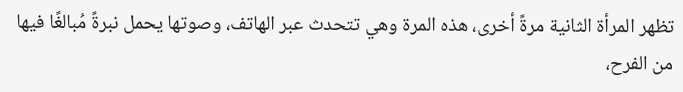تظهر المرأة الثانية مرةً أخرى، هذه المرة وهي تتحدث عبر الهاتف، وصوتها يحمل نبرةً مُبالغًا فيها من الفرح،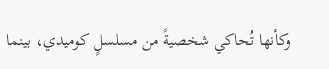وكأنها تُحاكي شخصيةً من مسلسلٍ كوميدي، بينما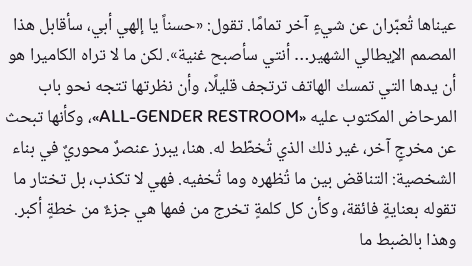عيناها تُعبّران عن شيءٍ آخر تمامًا. تقول: «حسناً يا إلهي أبي، سأقابل هذا المصمم الإيطالي الشهير… أنتي سأصبح غنية». لكن ما لا تراه الكاميرا هو أن يدها التي تمسك الهاتف ترتجف قليلًا، وأن نظرتها تتجه نحو باب المرحاض المكتوب عليه «ALL-GENDER RESTROOM»، وكأنها تبحث عن مخرجٍ آخر، غير ذلك الذي تُخطّط له. هنا، يبرز عنصرٌ محوريٌ في بناء الشخصية: التناقض بين ما تُظهره وما تُخفيه. فهي لا تكذب، بل تختار ما تقوله بعنايةٍ فائقة، وكأن كل كلمةٍ تخرج من فمها هي جزءٌ من خطةٍ أكبر. وهذا بالضبط ما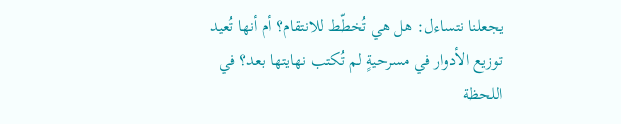يجعلنا نتساءل: هل هي تُخطّط للانتقام؟ أم أنها تُعيد توزيع الأدوار في مسرحيةٍ لم تُكتب نهايتها بعد؟ في اللحظة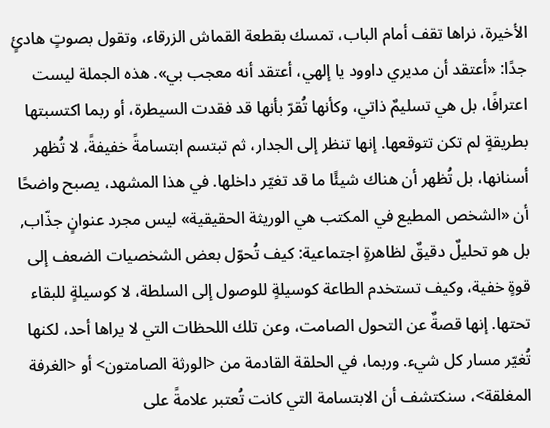الأخيرة، نراها تقف أمام الباب، تمسك بقطعة القماش الزرقاء، وتقول بصوتٍ هادئٍ جدًا: «أعتقد أن مديري داوود يا إلهي، أعتقد أنه معجب بي». هذه الجملة ليست اعترافًا، بل هي تسليمٌ ذاتي، وكأنها تُقرّ بأنها قد فقدت السيطرة، أو ربما اكتسبتها بطريقةٍ لم تكن تتوقعها. إنها تنظر إلى الجدار، ثم تبتسم ابتسامةً خفيفةً، لا تُظهر أسنانها، بل تُظهر أن هناك شيئًا ما قد تغيّر داخلها. في هذا المشهد، يصبح واضحًا أن «الشخص المطيع في المكتب هي الوريثة الحقيقية» ليس مجرد عنوانٍ جذّاب, بل هو تحليلٌ دقيقٌ لظاهرةٍ اجتماعية: كيف تُحوّل بعض الشخصيات الضعف إلى قوةٍ خفية، وكيف تستخدم الطاعة كوسيلةٍ للوصول إلى السلطة، لا كوسيلةٍ للبقاء تحتها. إنها قصةٌ عن التحول الصامت، وعن تلك اللحظات التي لا يراها أحد، لكنها تُغيّر مسار كل شيء. وربما، في الحلقة القادمة من <الورثة الصامتون> أو <الغرفة المغلقة>، سنكتشف أن الابتسامة التي كانت تُعتبر علامةً على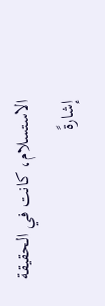الاستسلام، كانت في الحقيقة إشارةً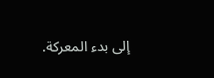إلى بدء المعركة.